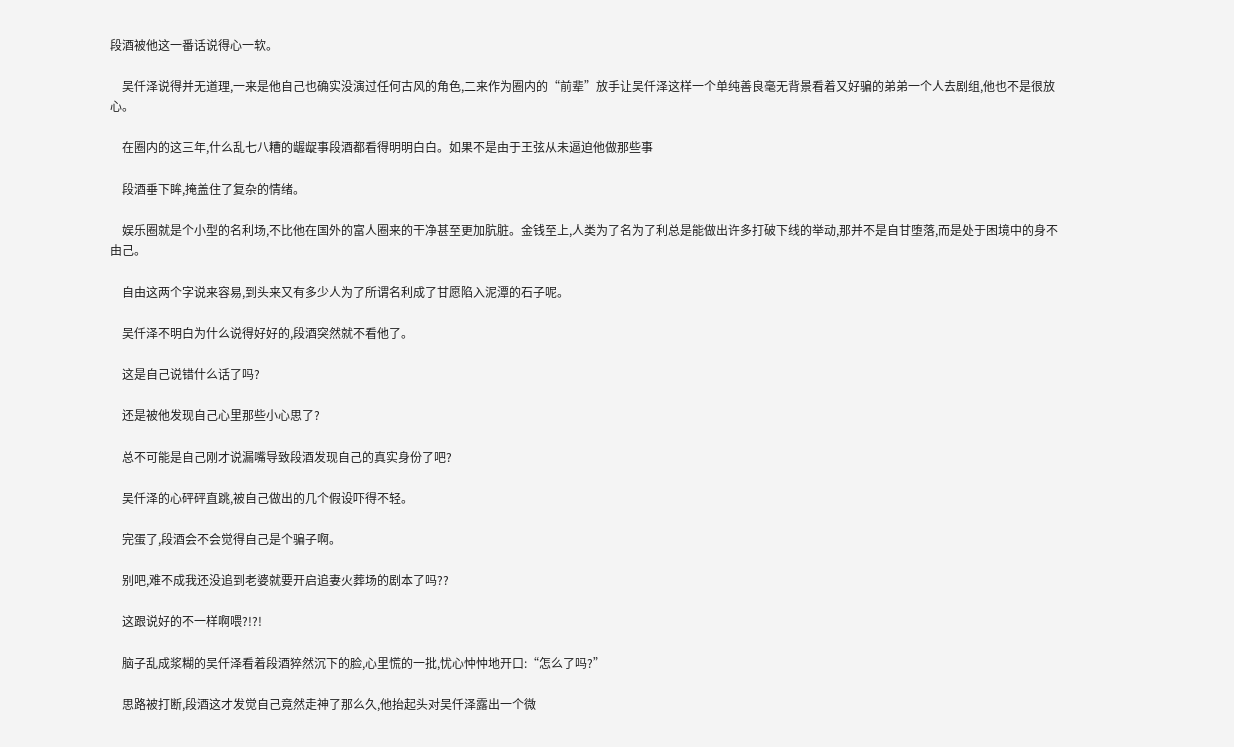段酒被他这一番话说得心一软。

    吴仟泽说得并无道理,一来是他自己也确实没演过任何古风的角色,二来作为圈内的“前辈”放手让吴仟泽这样一个单纯善良毫无背景看着又好骗的弟弟一个人去剧组,他也不是很放心。

    在圈内的这三年,什么乱七八糟的龌龊事段酒都看得明明白白。如果不是由于王弦从未逼迫他做那些事

    段酒垂下眸,掩盖住了复杂的情绪。

    娱乐圈就是个小型的名利场,不比他在国外的富人圈来的干净甚至更加肮脏。金钱至上,人类为了名为了利总是能做出许多打破下线的举动,那并不是自甘堕落,而是处于困境中的身不由己。

    自由这两个字说来容易,到头来又有多少人为了所谓名利成了甘愿陷入泥潭的石子呢。

    吴仟泽不明白为什么说得好好的,段酒突然就不看他了。

    这是自己说错什么话了吗?

    还是被他发现自己心里那些小心思了?

    总不可能是自己刚才说漏嘴导致段酒发现自己的真实身份了吧?

    吴仟泽的心砰砰直跳,被自己做出的几个假设吓得不轻。

    完蛋了,段酒会不会觉得自己是个骗子啊。

    别吧,难不成我还没追到老婆就要开启追妻火葬场的剧本了吗??

    这跟说好的不一样啊喂?!?!

    脑子乱成浆糊的吴仟泽看着段酒猝然沉下的脸,心里慌的一批,忧心忡忡地开口:“怎么了吗?”

    思路被打断,段酒这才发觉自己竟然走神了那么久,他抬起头对吴仟泽露出一个微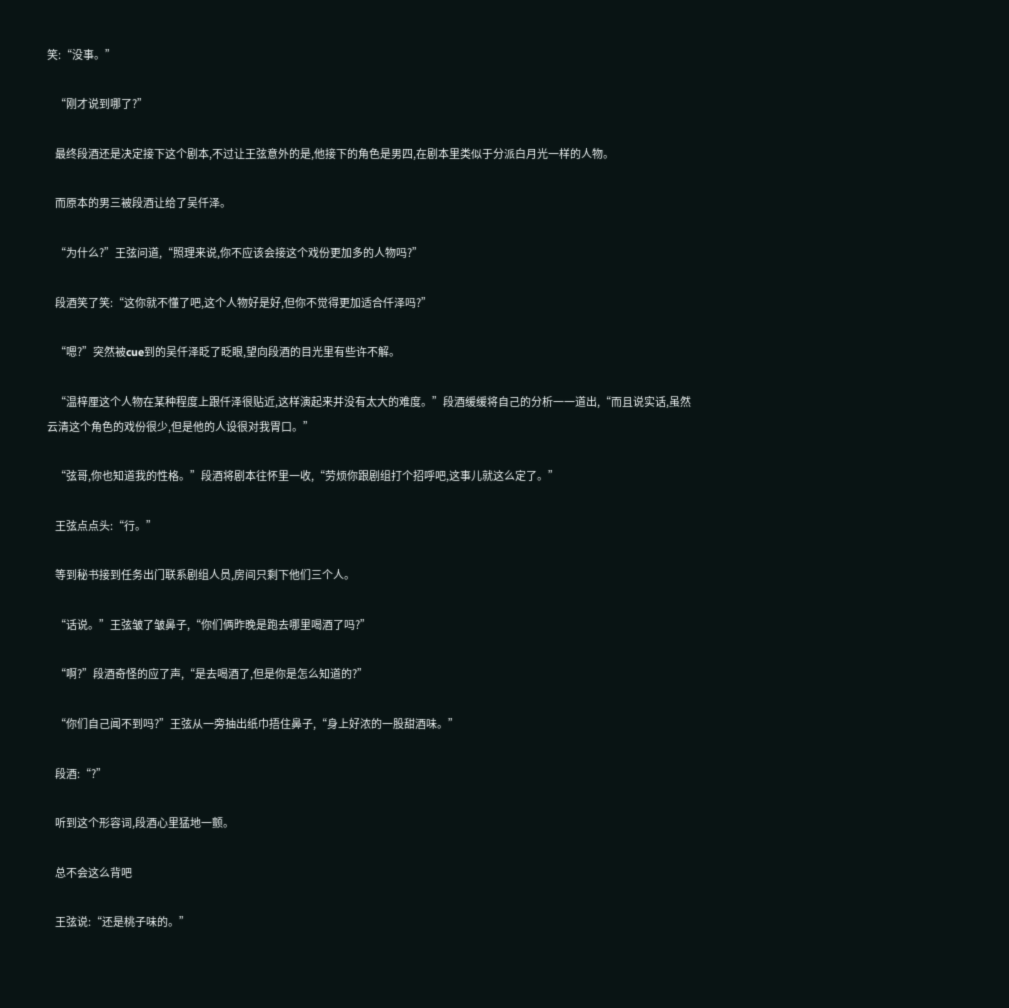笑:“没事。”

    “刚才说到哪了?”

    最终段酒还是决定接下这个剧本,不过让王弦意外的是,他接下的角色是男四,在剧本里类似于分派白月光一样的人物。

    而原本的男三被段酒让给了吴仟泽。

    “为什么?”王弦问道,“照理来说,你不应该会接这个戏份更加多的人物吗?”

    段酒笑了笑:“这你就不懂了吧,这个人物好是好,但你不觉得更加适合仟泽吗?”

    “嗯?”突然被cue到的吴仟泽眨了眨眼,望向段酒的目光里有些许不解。

    “温梓厘这个人物在某种程度上跟仟泽很贴近,这样演起来并没有太大的难度。”段酒缓缓将自己的分析一一道出,“而且说实话,虽然云清这个角色的戏份很少,但是他的人设很对我胃口。”

    “弦哥,你也知道我的性格。”段酒将剧本往怀里一收,“劳烦你跟剧组打个招呼吧,这事儿就这么定了。”

    王弦点点头:“行。”

    等到秘书接到任务出门联系剧组人员,房间只剩下他们三个人。

    “话说。”王弦皱了皱鼻子,“你们俩昨晚是跑去哪里喝酒了吗?”

    “啊?”段酒奇怪的应了声,“是去喝酒了,但是你是怎么知道的?”

    “你们自己闻不到吗?”王弦从一旁抽出纸巾捂住鼻子,“身上好浓的一股甜酒味。”

    段酒:“?”

    听到这个形容词,段酒心里猛地一颤。

    总不会这么背吧

    王弦说:“还是桃子味的。”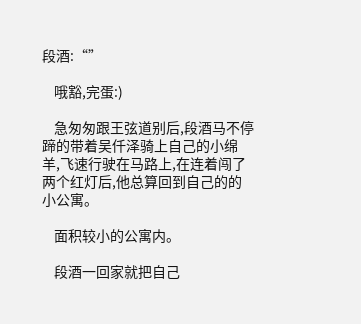段酒:“”

    哦豁,完蛋:)

    急匆匆跟王弦道别后,段酒马不停蹄的带着吴仟泽骑上自己的小绵羊,飞速行驶在马路上,在连着闯了两个红灯后,他总算回到自己的的小公寓。

    面积较小的公寓内。

    段酒一回家就把自己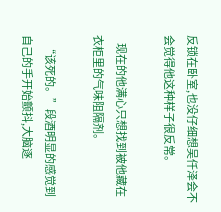反锁在卧室,也没仔细想吴仟泽会不会觉得他这种样子很反常。

    现在的他满心只想找到被他藏在衣柜里的气味阻隔剂。

    “该死的。”段酒明显的感觉到自己的手开始颤抖,大脑逐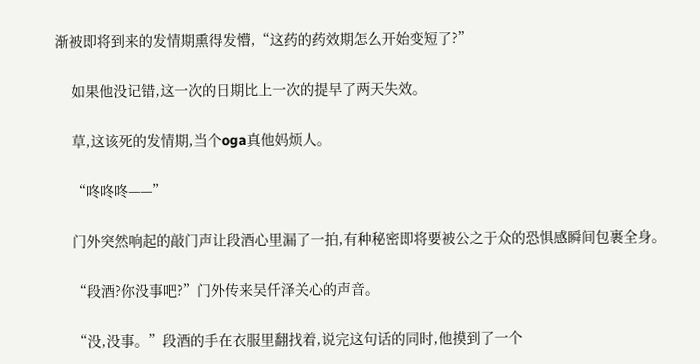渐被即将到来的发情期熏得发懵,“这药的药效期怎么开始变短了?”

    如果他没记错,这一次的日期比上一次的提早了两天失效。

    草,这该死的发情期,当个oga真他妈烦人。

    “咚咚咚——”

    门外突然响起的敲门声让段酒心里漏了一拍,有种秘密即将要被公之于众的恐惧感瞬间包裹全身。

    “段酒?你没事吧?”门外传来吴仟泽关心的声音。

    “没,没事。”段酒的手在衣服里翻找着,说完这句话的同时,他摸到了一个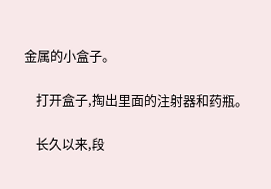金属的小盒子。

    打开盒子,掏出里面的注射器和药瓶。

    长久以来,段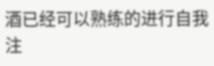酒已经可以熟练的进行自我注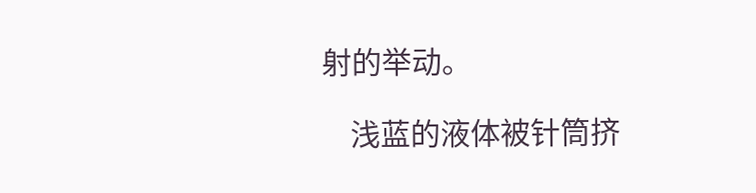射的举动。

    浅蓝的液体被针筒挤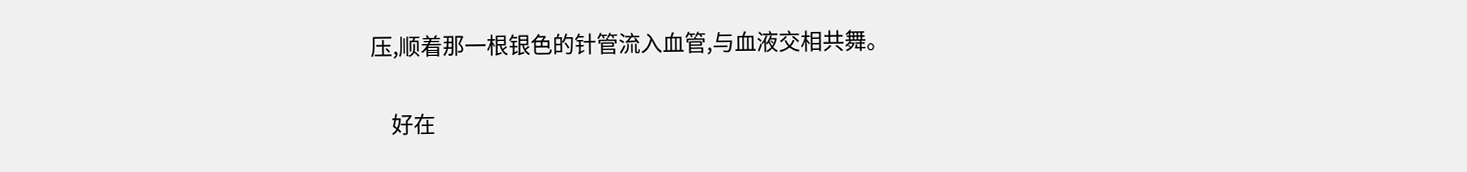压,顺着那一根银色的针管流入血管,与血液交相共舞。

    好在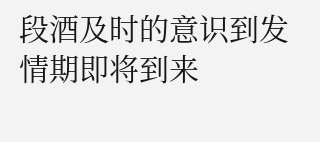段酒及时的意识到发情期即将到来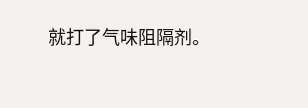就打了气味阻隔剂。